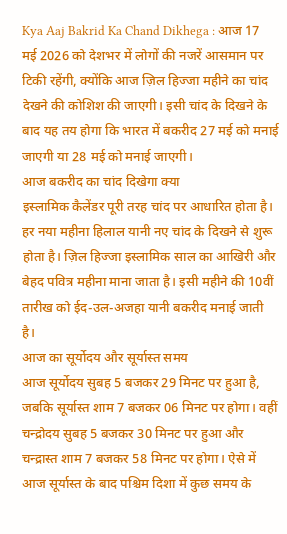Kya Aaj Bakrid Ka Chand Dikhega : आज 17 मई 2026 को देशभर में लोगों की नजरें आसमान पर टिकी रहेंगी, क्योंकि आज ज़िल हिज्जा महीने का चांद देखने की कोशिश की जाएगी। इसी चांद के दिखने के बाद यह तय होगा कि भारत में बकरीद 27 मई को मनाई जाएगी या 28 मई को मनाई जाएगी।
आज बकरीद का चांद दिखेगा क्या
इस्लामिक कैलेंडर पूरी तरह चांद पर आधारित होता है। हर नया महीना हिलाल यानी नए चांद के दिखने से शुरू होता है। ज़िल हिज्जा इस्लामिक साल का आखिरी और बेहद पवित्र महीना माना जाता है। इसी महीने की 10वीं तारीख को ईद-उल-अजहा यानी बकरीद मनाई जाती है।
आज का सूर्योदय और सूर्यास्त समय
आज सूर्योदय सुबह 5 बजकर 29 मिनट पर हुआ है, जबकि सूर्यास्त शाम 7 बजकर 06 मिनट पर होगा। वहीं चन्द्रोदय सुबह 5 बजकर 30 मिनट पर हुआ और चन्द्रास्त शाम 7 बजकर 58 मिनट पर होगा। ऐसे में आज सूर्यास्त के बाद पश्चिम दिशा में कुछ समय के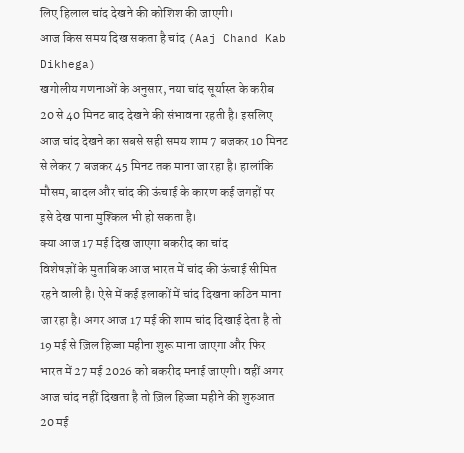लिए हिलाल चांद देखने की कोशिश की जाएगी।
आज किस समय दिख सकता है चांद (Aaj Chand Kab Dikhega)
खगोलीय गणनाओं के अनुसार, नया चांद सूर्यास्त के करीब 20 से 40 मिनट बाद देखने की संभावना रहती है। इसलिए आज चांद देखने का सबसे सही समय शाम 7 बजकर 10 मिनट से लेकर 7 बजकर 45 मिनट तक माना जा रहा है। हालांकि मौसम, बादल और चांद की ऊंचाई के कारण कई जगहों पर इसे देख पाना मुश्किल भी हो सकता है।
क्या आज 17 मई दिख जाएगा बकरीद का चांद
विशेषज्ञों के मुताबिक आज भारत में चांद की ऊंचाई सीमित रहने वाली है। ऐसे में कई इलाकों में चांद दिखना कठिन माना जा रहा है। अगर आज 17 मई की शाम चांद दिखाई देता है तो 19 मई से ज़िल हिज्जा महीना शुरू माना जाएगा और फिर भारत में 27 मई 2026 को बकरीद मनाई जाएगी। वहीं अगर आज चांद नहीं दिखता है तो ज़िल हिज्जा महीने की शुरुआत 20 मई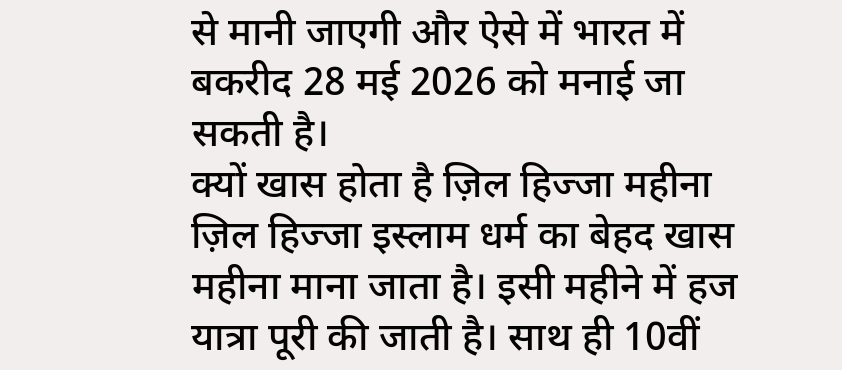से मानी जाएगी और ऐसे में भारत में बकरीद 28 मई 2026 को मनाई जा सकती है।
क्यों खास होता है ज़िल हिज्जा महीना
ज़िल हिज्जा इस्लाम धर्म का बेहद खास महीना माना जाता है। इसी महीने में हज यात्रा पूरी की जाती है। साथ ही 10वीं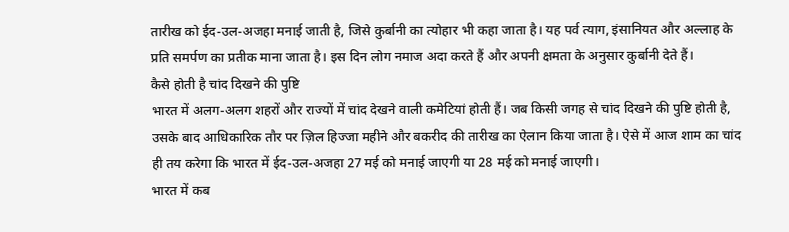तारीख को ईद-उल-अजहा मनाई जाती है, जिसे कुर्बानी का त्योहार भी कहा जाता है। यह पर्व त्याग, इंसानियत और अल्लाह के प्रति समर्पण का प्रतीक माना जाता है। इस दिन लोग नमाज अदा करते हैं और अपनी क्षमता के अनुसार कुर्बानी देते हैं।
कैसे होती है चांद दिखने की पुष्टि
भारत में अलग-अलग शहरों और राज्यों में चांद देखने वाली कमेटियां होती हैं। जब किसी जगह से चांद दिखने की पुष्टि होती है, उसके बाद आधिकारिक तौर पर ज़िल हिज्जा महीने और बकरीद की तारीख का ऐलान किया जाता है। ऐसे में आज शाम का चांद ही तय करेगा कि भारत में ईद-उल-अजहा 27 मई को मनाई जाएगी या 28 मई को मनाई जाएगी।
भारत में कब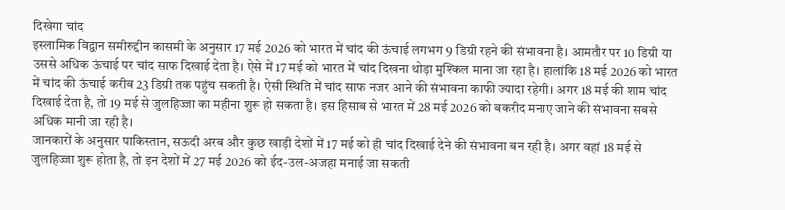दिखेगा चांद
इस्लामिक विद्वान समीरुद्दीन कासमी के अनुसार 17 मई 2026 को भारत में चांद की ऊंचाई लगभग 9 डिग्री रहने की संभावना है। आमतौर पर 10 डिग्री या उससे अधिक ऊंचाई पर चांद साफ दिखाई देता है। ऐसे में 17 मई को भारत में चांद दिखना थोड़ा मुश्किल माना जा रहा है। हालांकि 18 मई 2026 को भारत में चांद की ऊंचाई करीब 23 डिग्री तक पहुंच सकती है। ऐसी स्थिति में चांद साफ नजर आने की संभावना काफी ज्यादा रहेगी। अगर 18 मई की शाम चांद दिखाई देता है, तो 19 मई से जुलहिज्जा का महीना शुरू हो सकता है। इस हिसाब से भारत में 28 मई 2026 को बकरीद मनाए जाने की संभावना सबसे अधिक मानी जा रही है।
जानकारों के अनुसार पाकिस्तान, सऊदी अरब और कुछ खाड़ी देशों में 17 मई को ही चांद दिखाई देने की संभावना बन रही है। अगर वहां 18 मई से जुलहिज्जा शुरू होता है, तो इन देशों में 27 मई 2026 को ईद-उल-अजहा मनाई जा सकती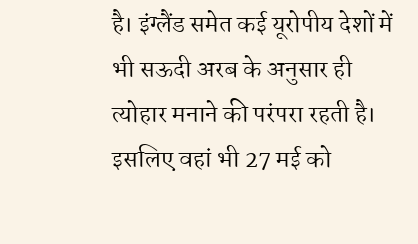है। इंग्लैंड समेत कई यूरोपीय देशों में भी सऊदी अरब के अनुसार ही त्योहार मनाने की परंपरा रहती है। इसलिए वहां भी 27 मई को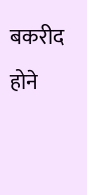बकरीद होने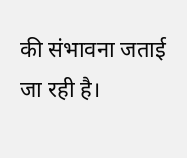की संभावना जताई जा रही है।